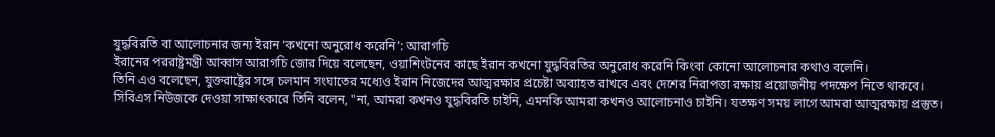যুদ্ধবিরতি বা আলোচনার জন্য ইরান ‘কখনো অনুরোধ করেনি’: আরাগচি
ইরানের পররাষ্ট্রমন্ত্রী আব্বাস আরাগচি জোর দিয়ে বলেছেন, ওয়াশিংটনের কাছে ইরান কখনো যুদ্ধবিরতির অনুরোধ করেনি কিংবা কোনো আলোচনার কথাও বলেনি।
তিনি এও বলেছেন, যুক্তরাষ্ট্রের সঙ্গে চলমান সংঘাতের মধ্যেও ইরান নিজেদের আত্মরক্ষার প্রচেষ্টা অব্যাহত রাখবে এবং দেশের নিরাপত্তা রক্ষায় প্রয়োজনীয় পদক্ষেপ নিতে থাকবে।
সিবিএস নিউজকে দেওয়া সাক্ষাৎকারে তিনি বলেন, "না, আমরা কখনও যুদ্ধবিরতি চাইনি, এমনকি আমরা কখনও আলোচনাও চাইনি। যতক্ষণ সময় লাগে আমরা আত্মরক্ষায় প্রস্তুত।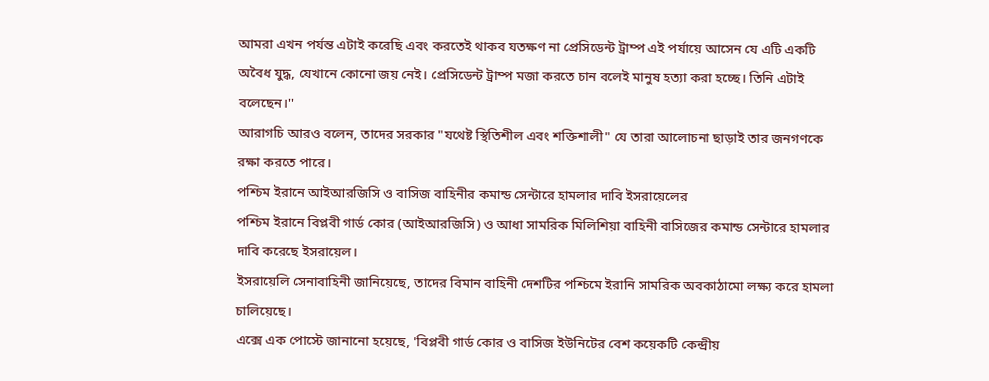আমরা এখন পর্যন্ত এটাই করেছি এবং করতেই থাকব যতক্ষণ না প্রেসিডেন্ট ট্রাম্প এই পর্যায়ে আসেন যে এটি একটি অবৈধ যুদ্ধ, যেখানে কোনো জয় নেই। প্রেসিডেন্ট ট্রাম্প মজা করতে চান বলেই মানুষ হত্যা করা হচ্ছে। তিনি এটাই বলেছেন।''
আরাগচি আরও বলেন, তাদের সরকার "যথেষ্ট স্থিতিশীল এবং শক্তিশালী" যে তারা আলোচনা ছাড়াই তার জনগণকে রক্ষা করতে পারে।
পশ্চিম ইরানে আইআরজিসি ও বাসিজ বাহিনীর কমান্ড সেন্টারে হামলার দাবি ইসরায়েলের
পশ্চিম ইরানে বিপ্লবী গার্ড কোর (আইআরজিসি) ও আধা সামরিক মিলিশিয়া বাহিনী বাসিজের কমান্ড সেন্টারে হামলার দাবি করেছে ইসরায়েল।
ইসরায়েলি সেনাবাহিনী জানিয়েছে, তাদের বিমান বাহিনী দেশটির পশ্চিমে ইরানি সামরিক অবকাঠামো লক্ষ্য করে হামলা চালিয়েছে।
এক্সে এক পোস্টে জানানো হয়েছে, 'বিপ্লবী গার্ড কোর ও বাসিজ ইউনিটের বেশ কয়েকটি কেন্দ্রীয়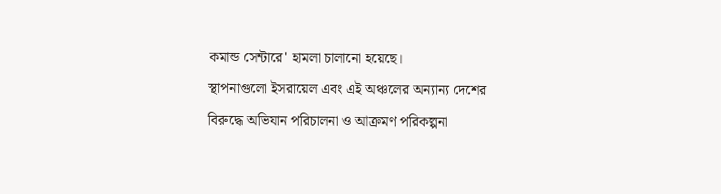কমান্ড সেন্টারে' হামলা চালানো হয়েছে।
স্থাপনাগুলো ইসরায়েল এবং এই অঞ্চলের অন্যান্য দেশের বিরুদ্ধে অভিযান পরিচালনা ও আক্রমণ পরিকল্পনা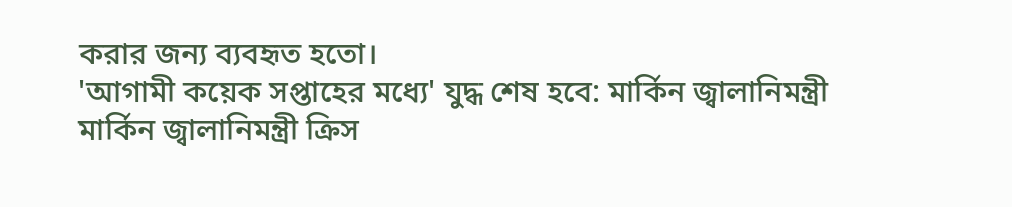করার জন্য ব্যবহৃত হতো।
'আগামী কয়েক সপ্তাহের মধ্যে' যুদ্ধ শেষ হবে: মার্কিন জ্বালানিমন্ত্রী
মার্কিন জ্বালানিমন্ত্রী ক্রিস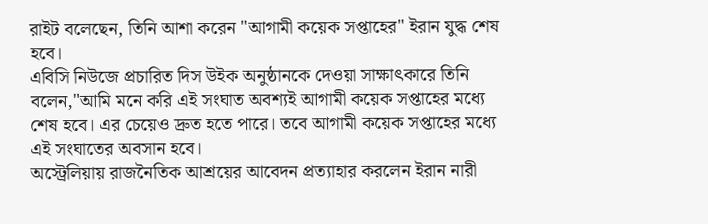রাইট বলেছেন, তিনি আশা করেন "আগামী কয়েক সপ্তাহের" ইরান যুদ্ধ শেষ হবে।
এবিসি নিউজে প্রচারিত দিস উইক অনুষ্ঠানকে দেওয়া সাক্ষাৎকারে তিনি বলেন,"আমি মনে করি এই সংঘাত অবশ্যই আগামী কয়েক সপ্তাহের মধ্যে শেষ হবে। এর চেয়েও দ্রুত হতে পারে। তবে আগামী কয়েক সপ্তাহের মধ্যে এই সংঘাতের অবসান হবে।
অস্ট্রেলিয়ায় রাজনৈতিক আশ্রয়ের আবেদন প্রত্যাহার করলেন ইরান নারী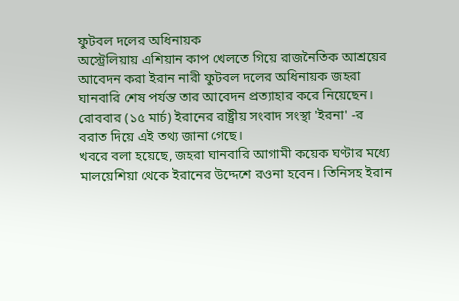ফুটবল দলের অধিনায়ক
অস্ট্রেলিয়ায় এশিয়ান কাপ খেলতে গিয়ে রাজনৈতিক আশ্রয়ের আবেদন করা ইরান নারী ফুটবল দলের অধিনায়ক জহরা ঘানবারি শেষ পর্যন্ত তার আবেদন প্রত্যাহার করে নিয়েছেন।
রোববার (১৫ মার্চ) ইরানের রাষ্ট্রীয় সংবাদ সংস্থা 'ইরনা' -র বরাত দিয়ে এই তথ্য জানা গেছে।
খবরে বলা হয়েছে, জহরা ঘানবারি আগামী কয়েক ঘণ্টার মধ্যে মালয়েশিয়া থেকে ইরানের উদ্দেশে রওনা হবেন। তিনিসহ ইরান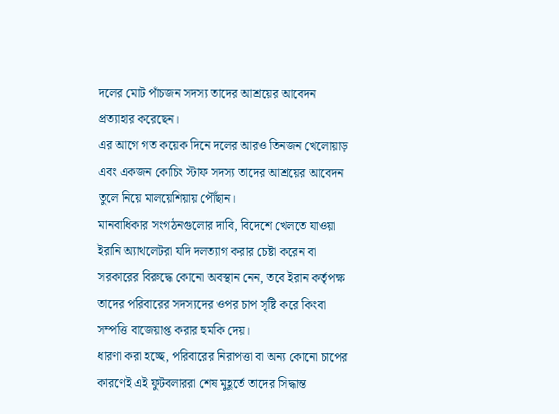দলের মোট পাঁচজন সদস্য তাদের আশ্রয়ের আবেদন প্রত্যাহার করেছেন।
এর আগে গত কয়েক দিনে দলের আরও তিনজন খেলোয়াড় এবং একজন কোচিং স্টাফ সদস্য তাদের আশ্রয়ের আবেদন তুলে নিয়ে মালয়েশিয়ায় পৌঁছান।
মানবাধিকার সংগঠনগুলোর দাবি, বিদেশে খেলতে যাওয়া ইরানি অ্যাথলেটরা যদি দলত্যাগ করার চেষ্টা করেন বা সরকারের বিরুদ্ধে কোনো অবস্থান নেন, তবে ইরান কর্তৃপক্ষ তাদের পরিবারের সদস্যদের ওপর চাপ সৃষ্টি করে কিংবা সম্পত্তি বাজেয়াপ্ত করার হুমকি দেয়।
ধারণা করা হচ্ছে, পরিবারের নিরাপত্তা বা অন্য কোনো চাপের কারণেই এই ফুটবলাররা শেষ মুহূর্তে তাদের সিদ্ধান্ত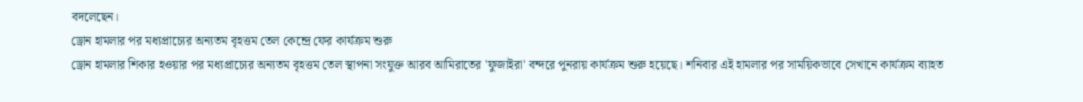বদলেছেন।
ড্রোন হামলার পর মধ্যপ্রাচ্যের অন্যতম বৃহত্তম তেল কেন্দ্রে ফের কার্যক্রম শুরু
ড্রোন হামলার শিকার হওয়ার পর মধ্যপ্রাচ্যের অন্যতম বৃহত্তম তেল স্থাপনা সংযুক্ত আরব আমিরাতের 'ফুজাইরা' বন্দরে পুনরায় কার্যক্রম শুরু হয়েছে। শনিবার এই হামলার পর সাময়িকভাবে সেখানে কার্যক্রম ব্যাহত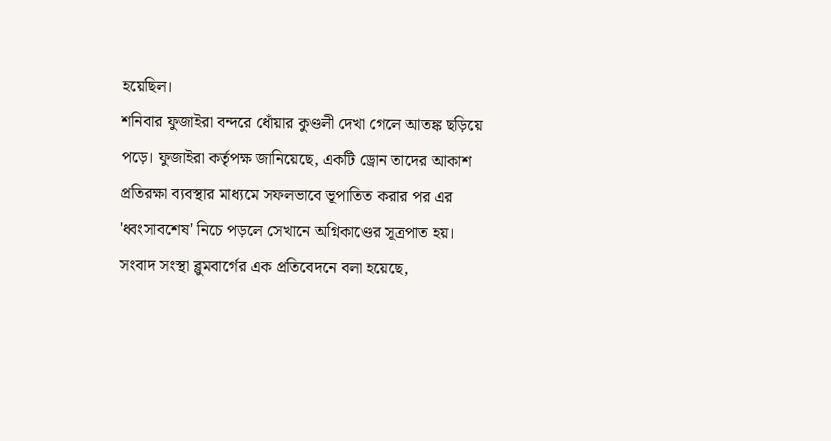হয়েছিল।
শনিবার ফুজাইরা বন্দরে ধোঁয়ার কুণ্ডলী দেখা গেলে আতঙ্ক ছড়িয়ে পড়ে। ফুজাইরা কর্তৃপক্ষ জানিয়েছে, একটি ড্রোন তাদের আকাশ প্রতিরক্ষা ব্যবস্থার মাধ্যমে সফলভাবে ভূপাতিত করার পর এর 'ধ্বংসাবশেষ' নিচে পড়লে সেখানে অগ্নিকাণ্ডের সূত্রপাত হয়।
সংবাদ সংস্থা ব্লুমবার্গের এক প্রতিবেদনে বলা হয়েছে,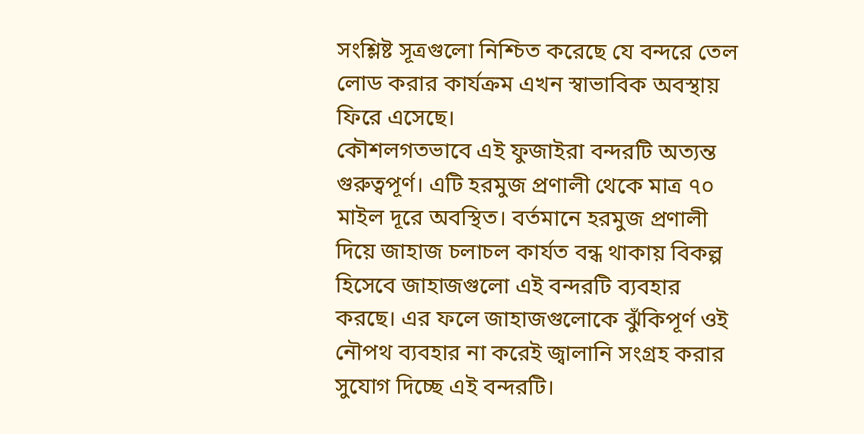সংশ্লিষ্ট সূত্রগুলো নিশ্চিত করেছে যে বন্দরে তেল লোড করার কার্যক্রম এখন স্বাভাবিক অবস্থায় ফিরে এসেছে।
কৌশলগতভাবে এই ফুজাইরা বন্দরটি অত্যন্ত গুরুত্বপূর্ণ। এটি হরমুজ প্রণালী থেকে মাত্র ৭০ মাইল দূরে অবস্থিত। বর্তমানে হরমুজ প্রণালী দিয়ে জাহাজ চলাচল কার্যত বন্ধ থাকায় বিকল্প হিসেবে জাহাজগুলো এই বন্দরটি ব্যবহার করছে। এর ফলে জাহাজগুলোকে ঝুঁকিপূর্ণ ওই নৌপথ ব্যবহার না করেই জ্বালানি সংগ্রহ করার সুযোগ দিচ্ছে এই বন্দরটি।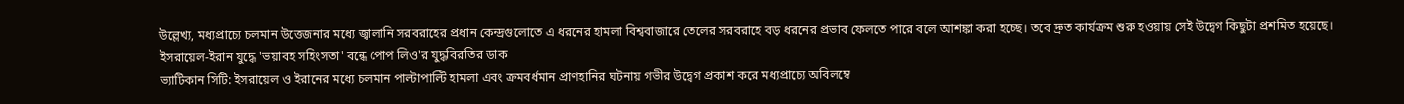উল্লেখ্য, মধ্যপ্রাচ্যে চলমান উত্তেজনার মধ্যে জ্বালানি সরবরাহের প্রধান কেন্দ্রগুলোতে এ ধরনের হামলা বিশ্ববাজারে তেলের সরবরাহে বড় ধরনের প্রভাব ফেলতে পারে বলে আশঙ্কা করা হচ্ছে। তবে দ্রুত কার্যক্রম শুরু হওয়ায় সেই উদ্বেগ কিছুটা প্রশমিত হয়েছে।
ইসরায়েল-ইরান যুদ্ধে 'ভয়াবহ সহিংসতা' বন্ধে পোপ লিও'র যুদ্ধবিরতির ডাক
ভ্যাটিকান সিটি: ইসরায়েল ও ইরানের মধ্যে চলমান পাল্টাপাল্টি হামলা এবং ক্রমবর্ধমান প্রাণহানির ঘটনায় গভীর উদ্বেগ প্রকাশ করে মধ্যপ্রাচ্যে অবিলম্বে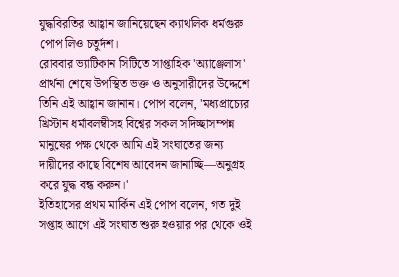যুদ্ধবিরতির আহ্বান জানিয়েছেন ক্যাথলিক ধর্মগুরু পোপ লিও চতুর্দশ।
রোববার ভ্যাটিকান সিটিতে সাপ্তাহিক 'অ্যাঞ্জেলাস' প্রার্থনা শেষে উপস্থিত ভক্ত ও অনুসারীদের উদ্দেশে তিনি এই আহ্বান জানান। পোপ বলেন, 'মধ্যপ্রাচ্যের খ্রিস্টান ধর্মাবলম্বীসহ বিশ্বের সকল সদিচ্ছাসম্পন্ন মানুষের পক্ষ থেকে আমি এই সংঘাতের জন্য দায়ীদের কাছে বিশেষ আবেদন জানাচ্ছি—অনুগ্রহ করে যুদ্ধ বন্ধ করুন।'
ইতিহাসের প্রথম মার্কিন এই পোপ বলেন, গত দুই সপ্তাহ আগে এই সংঘাত শুরু হওয়ার পর থেকে ওই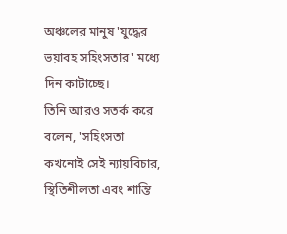অঞ্চলের মানুষ 'যুদ্ধের ভয়াবহ সহিংসতার' মধ্যে দিন কাটাচ্ছে।
তিনি আরও সতর্ক করে বলেন, 'সহিংসতা কখনোই সেই ন্যায়বিচার, স্থিতিশীলতা এবং শান্তি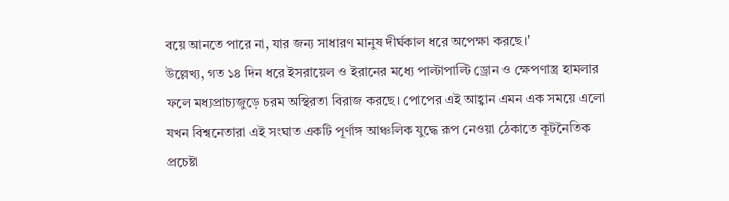বয়ে আনতে পারে না, যার জন্য সাধারণ মানুষ দীর্ঘকাল ধরে অপেক্ষা করছে।'
উল্লেখ্য, গত ১৪ দিন ধরে ইসরায়েল ও ইরানের মধ্যে পাল্টাপাল্টি ড্রোন ও ক্ষেপণাস্ত্র হামলার ফলে মধ্যপ্রাচ্যজুড়ে চরম অস্থিরতা বিরাজ করছে। পোপের এই আহ্বান এমন এক সময়ে এলো যখন বিশ্বনেতারা এই সংঘাত একটি পূর্ণাঙ্গ আঞ্চলিক যুদ্ধে রূপ নেওয়া ঠেকাতে কূটনৈতিক প্রচেষ্টা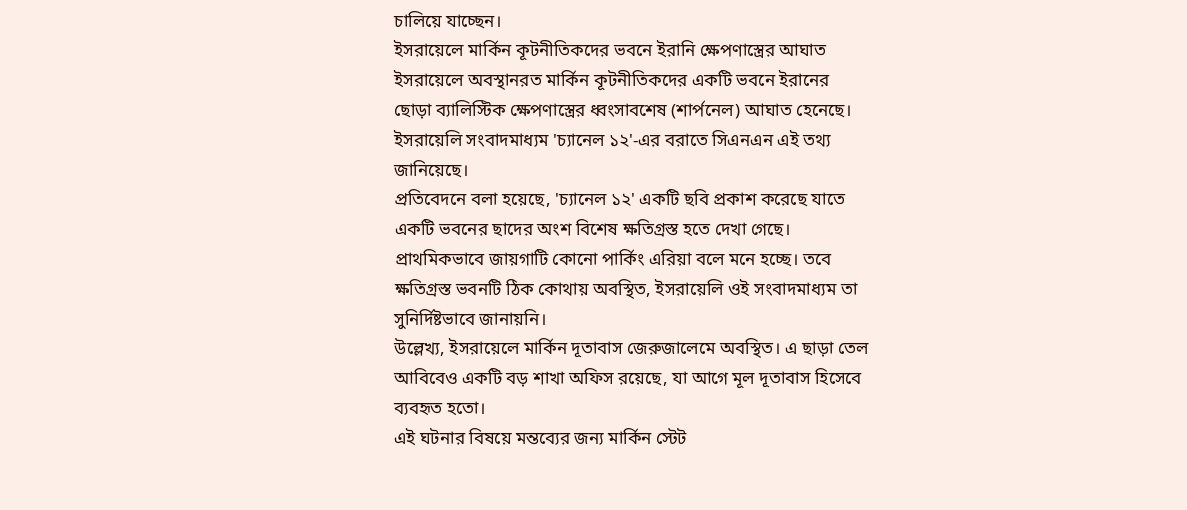চালিয়ে যাচ্ছেন।
ইসরায়েলে মার্কিন কূটনীতিকদের ভবনে ইরানি ক্ষেপণাস্ত্রের আঘাত
ইসরায়েলে অবস্থানরত মার্কিন কূটনীতিকদের একটি ভবনে ইরানের ছোড়া ব্যালিস্টিক ক্ষেপণাস্ত্রের ধ্বংসাবশেষ (শার্পনেল) আঘাত হেনেছে। ইসরায়েলি সংবাদমাধ্যম 'চ্যানেল ১২'-এর বরাতে সিএনএন এই তথ্য জানিয়েছে।
প্রতিবেদনে বলা হয়েছে, 'চ্যানেল ১২' একটি ছবি প্রকাশ করেছে যাতে একটি ভবনের ছাদের অংশ বিশেষ ক্ষতিগ্রস্ত হতে দেখা গেছে। প্রাথমিকভাবে জায়গাটি কোনো পার্কিং এরিয়া বলে মনে হচ্ছে। তবে ক্ষতিগ্রস্ত ভবনটি ঠিক কোথায় অবস্থিত, ইসরায়েলি ওই সংবাদমাধ্যম তা সুনির্দিষ্টভাবে জানায়নি।
উল্লেখ্য, ইসরায়েলে মার্কিন দূতাবাস জেরুজালেমে অবস্থিত। এ ছাড়া তেল আবিবেও একটি বড় শাখা অফিস রয়েছে, যা আগে মূল দূতাবাস হিসেবে ব্যবহৃত হতো।
এই ঘটনার বিষয়ে মন্তব্যের জন্য মার্কিন স্টেট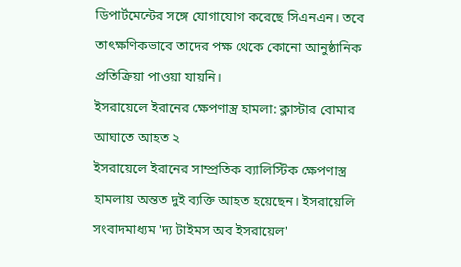ডিপার্টমেন্টের সঙ্গে যোগাযোগ করেছে সিএনএন। তবে তাৎক্ষণিকভাবে তাদের পক্ষ থেকে কোনো আনুষ্ঠানিক প্রতিক্রিয়া পাওয়া যায়নি।
ইসরায়েলে ইরানের ক্ষেপণাস্ত্র হামলা: ক্লাস্টার বোমার আঘাতে আহত ২
ইসরায়েলে ইরানের সাম্প্রতিক ব্যালিস্টিক ক্ষেপণাস্ত্র হামলায় অন্তত দুই ব্যক্তি আহত হয়েছেন। ইসরায়েলি সংবাদমাধ্যম 'দ্য টাইমস অব ইসরায়েল'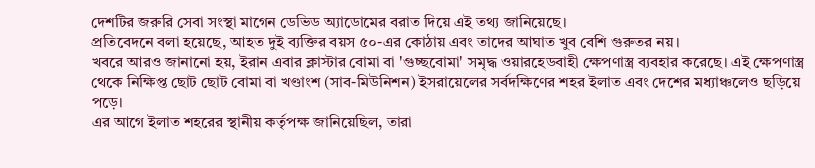দেশটির জরুরি সেবা সংস্থা মাগেন ডেভিড অ্যাডোমের বরাত দিয়ে এই তথ্য জানিয়েছে।
প্রতিবেদনে বলা হয়েছে, আহত দুই ব্যক্তির বয়স ৫০-এর কোঠায় এবং তাদের আঘাত খুব বেশি গুরুতর নয়।
খবরে আরও জানানো হয়, ইরান এবার ক্লাস্টার বোমা বা 'গুচ্ছবোমা' সমৃদ্ধ ওয়ারহেডবাহী ক্ষেপণাস্ত্র ব্যবহার করেছে। এই ক্ষেপণাস্ত্র থেকে নিক্ষিপ্ত ছোট ছোট বোমা বা খণ্ডাংশ (সাব-মিউনিশন) ইসরায়েলের সর্বদক্ষিণের শহর ইলাত এবং দেশের মধ্যাঞ্চলেও ছড়িয়ে পড়ে।
এর আগে ইলাত শহরের স্থানীয় কর্তৃপক্ষ জানিয়েছিল, তারা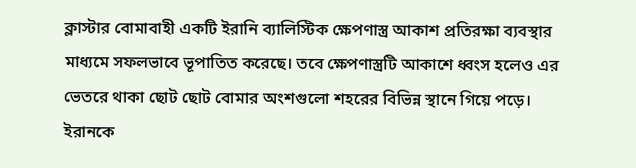ক্লাস্টার বোমাবাহী একটি ইরানি ব্যালিস্টিক ক্ষেপণাস্ত্র আকাশ প্রতিরক্ষা ব্যবস্থার মাধ্যমে সফলভাবে ভূপাতিত করেছে। তবে ক্ষেপণাস্ত্রটি আকাশে ধ্বংস হলেও এর ভেতরে থাকা ছোট ছোট বোমার অংশগুলো শহরের বিভিন্ন স্থানে গিয়ে পড়ে।
ইরানকে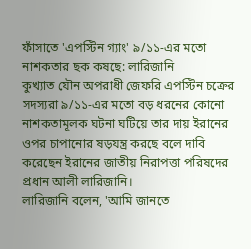ফাঁসাতে 'এপস্টিন গ্যাং' ৯/১১-এর মতো নাশকতার ছক কষছে: লারিজানি
কুখ্যাত যৌন অপরাধী জেফরি এপস্টিন চক্রের সদস্যরা ৯/১১-এর মতো বড় ধরনের কোনো নাশকতামূলক ঘটনা ঘটিয়ে তার দায় ইরানের ওপর চাপানোর ষড়যন্ত্র করছে বলে দাবি করেছেন ইরানের জাতীয় নিরাপত্তা পরিষদের প্রধান আলী লারিজানি।
লারিজানি বলেন, 'আমি জানতে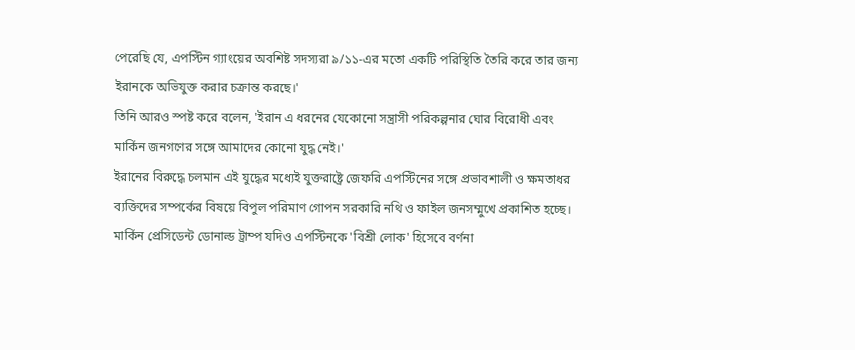পেরেছি যে, এপস্টিন গ্যাংয়ের অবশিষ্ট সদস্যরা ৯/১১-এর মতো একটি পরিস্থিতি তৈরি করে তার জন্য ইরানকে অভিযুক্ত করার চক্রান্ত করছে।'
তিনি আরও স্পষ্ট করে বলেন, 'ইরান এ ধরনের যেকোনো সন্ত্রাসী পরিকল্পনার ঘোর বিরোধী এবং মার্কিন জনগণের সঙ্গে আমাদের কোনো যুদ্ধ নেই।'
ইরানের বিরুদ্ধে চলমান এই যুদ্ধের মধ্যেই যুক্তরাষ্ট্রে জেফরি এপস্টিনের সঙ্গে প্রভাবশালী ও ক্ষমতাধর ব্যক্তিদের সম্পর্কের বিষয়ে বিপুল পরিমাণ গোপন সরকারি নথি ও ফাইল জনসম্মুখে প্রকাশিত হচ্ছে।
মার্কিন প্রেসিডেন্ট ডোনাল্ড ট্রাম্প যদিও এপস্টিনকে 'বিশ্রী লোক' হিসেবে বর্ণনা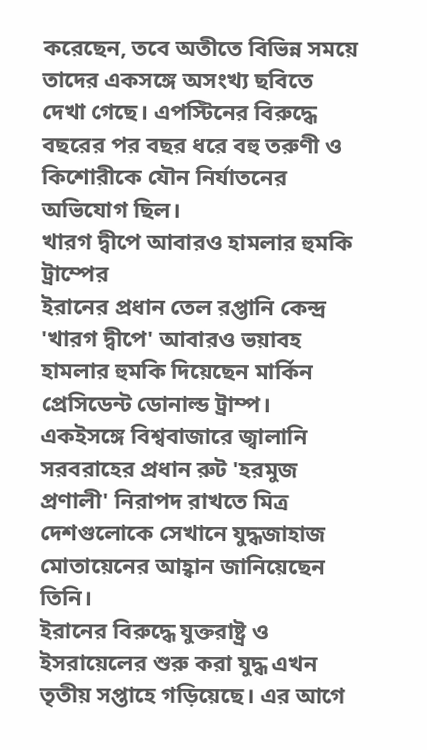করেছেন, তবে অতীতে বিভিন্ন সময়ে তাদের একসঙ্গে অসংখ্য ছবিতে দেখা গেছে। এপস্টিনের বিরুদ্ধে বছরের পর বছর ধরে বহু তরুণী ও কিশোরীকে যৌন নির্যাতনের অভিযোগ ছিল।
খারগ দ্বীপে আবারও হামলার হুমকি ট্রাম্পের
ইরানের প্রধান তেল রপ্তানি কেন্দ্র 'খারগ দ্বীপে' আবারও ভয়াবহ হামলার হুমকি দিয়েছেন মার্কিন প্রেসিডেন্ট ডোনাল্ড ট্রাম্প। একইসঙ্গে বিশ্ববাজারে জ্বালানি সরবরাহের প্রধান রুট 'হরমুজ প্রণালী' নিরাপদ রাখতে মিত্র দেশগুলোকে সেখানে যুদ্ধজাহাজ মোতায়েনের আহ্বান জানিয়েছেন তিনি।
ইরানের বিরুদ্ধে যুক্তরাষ্ট্র ও ইসরায়েলের শুরু করা যুদ্ধ এখন তৃতীয় সপ্তাহে গড়িয়েছে। এর আগে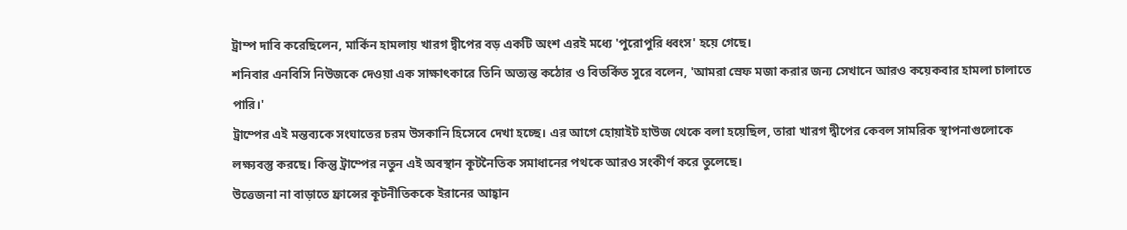ট্রাম্প দাবি করেছিলেন, মার্কিন হামলায় খারগ দ্বীপের বড় একটি অংশ এরই মধ্যে 'পুরোপুরি ধ্বংস' হয়ে গেছে।
শনিবার এনবিসি নিউজকে দেওয়া এক সাক্ষাৎকারে তিনি অত্যন্ত কঠোর ও বিতর্কিত সুরে বলেন, 'আমরা স্রেফ মজা করার জন্য সেখানে আরও কয়েকবার হামলা চালাতে পারি।'
ট্রাম্পের এই মন্তব্যকে সংঘাতের চরম উসকানি হিসেবে দেখা হচ্ছে। এর আগে হোয়াইট হাউজ থেকে বলা হয়েছিল, তারা খারগ দ্বীপের কেবল সামরিক স্থাপনাগুলোকে লক্ষ্যবস্তু করছে। কিন্তু ট্রাম্পের নতুন এই অবস্থান কূটনৈতিক সমাধানের পথকে আরও সংকীর্ণ করে তুলেছে।
উত্তেজনা না বাড়াতে ফ্রান্সের কূটনীতিককে ইরানের আহ্বান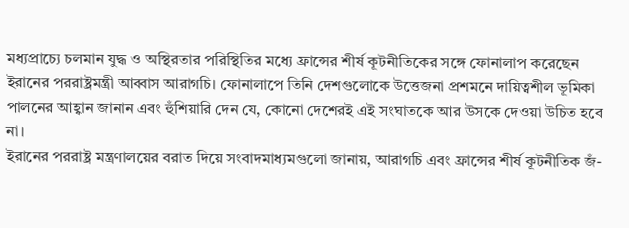মধ্যপ্রাচ্যে চলমান যুদ্ধ ও অস্থিরতার পরিস্থিতির মধ্যে ফ্রান্সের শীর্ষ কূটনীতিকের সঙ্গে ফোনালাপ করেছেন ইরানের পররাষ্ট্রমন্ত্রী আব্বাস আরাগচি। ফোনালাপে তিনি দেশগুলোকে উত্তেজনা প্রশমনে দায়িত্বশীল ভূমিকা পালনের আহ্বান জানান এবং হুঁশিয়ারি দেন যে, কোনো দেশেরই এই সংঘাতকে আর উসকে দেওয়া উচিত হবে না।
ইরানের পররাষ্ট্র মন্ত্রণালয়ের বরাত দিয়ে সংবাদমাধ্যমগুলো জানায়, আরাগচি এবং ফ্রান্সের শীর্ষ কূটনীতিক জঁ-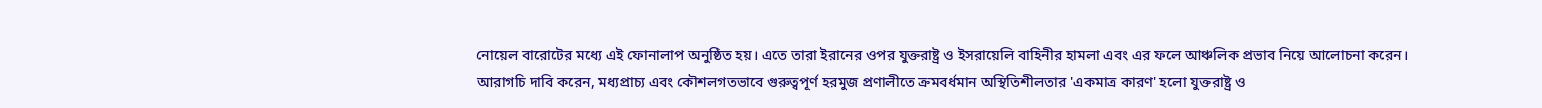নোয়েল বারোটের মধ্যে এই ফোনালাপ অনুষ্ঠিত হয়। এতে তারা ইরানের ওপর যুক্তরাষ্ট্র ও ইসরায়েলি বাহিনীর হামলা এবং এর ফলে আঞ্চলিক প্রভাব নিয়ে আলোচনা করেন।
আরাগচি দাবি করেন, মধ্যপ্রাচ্য এবং কৌশলগতভাবে গুরুত্বপূর্ণ হরমুজ প্রণালীতে ক্রমবর্ধমান অস্থিতিশীলতার 'একমাত্র কারণ' হলো যুক্তরাষ্ট্র ও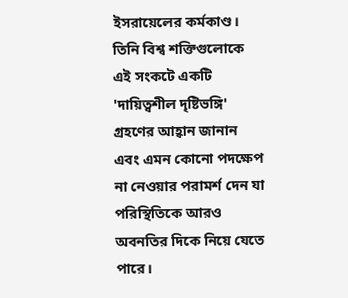ইসরায়েলের কর্মকাণ্ড। তিনি বিশ্ব শক্তিগুলোকে এই সংকটে একটি 'দায়িত্বশীল দৃষ্টিভঙ্গি' গ্রহণের আহ্বান জানান এবং এমন কোনো পদক্ষেপ না নেওয়ার পরামর্শ দেন যা পরিস্থিতিকে আরও অবনতির দিকে নিয়ে যেতে পারে।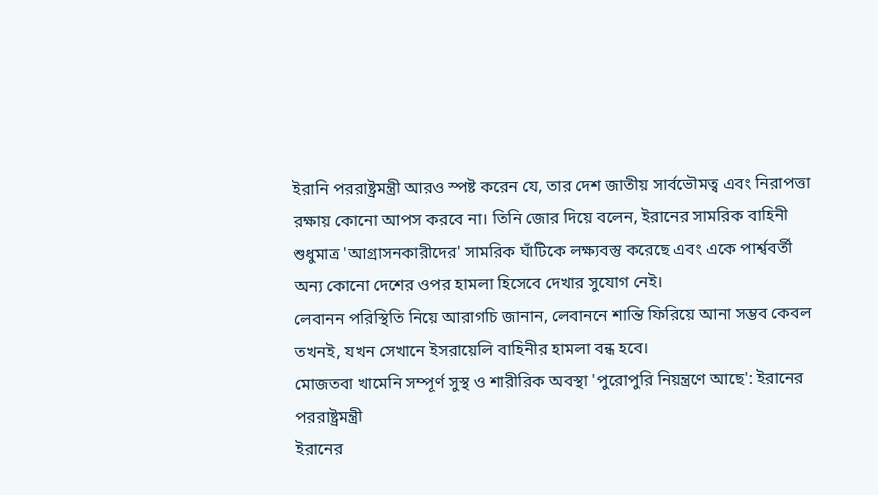ইরানি পররাষ্ট্রমন্ত্রী আরও স্পষ্ট করেন যে, তার দেশ জাতীয় সার্বভৌমত্ব এবং নিরাপত্তা রক্ষায় কোনো আপস করবে না। তিনি জোর দিয়ে বলেন, ইরানের সামরিক বাহিনী শুধুমাত্র 'আগ্রাসনকারীদের' সামরিক ঘাঁটিকে লক্ষ্যবস্তু করেছে এবং একে পার্শ্ববর্তী অন্য কোনো দেশের ওপর হামলা হিসেবে দেখার সুযোগ নেই।
লেবানন পরিস্থিতি নিয়ে আরাগচি জানান, লেবাননে শান্তি ফিরিয়ে আনা সম্ভব কেবল তখনই, যখন সেখানে ইসরায়েলি বাহিনীর হামলা বন্ধ হবে।
মোজতবা খামেনি সম্পূর্ণ সুস্থ ও শারীরিক অবস্থা 'পুরোপুরি নিয়ন্ত্রণে আছে': ইরানের পররাষ্ট্রমন্ত্রী
ইরানের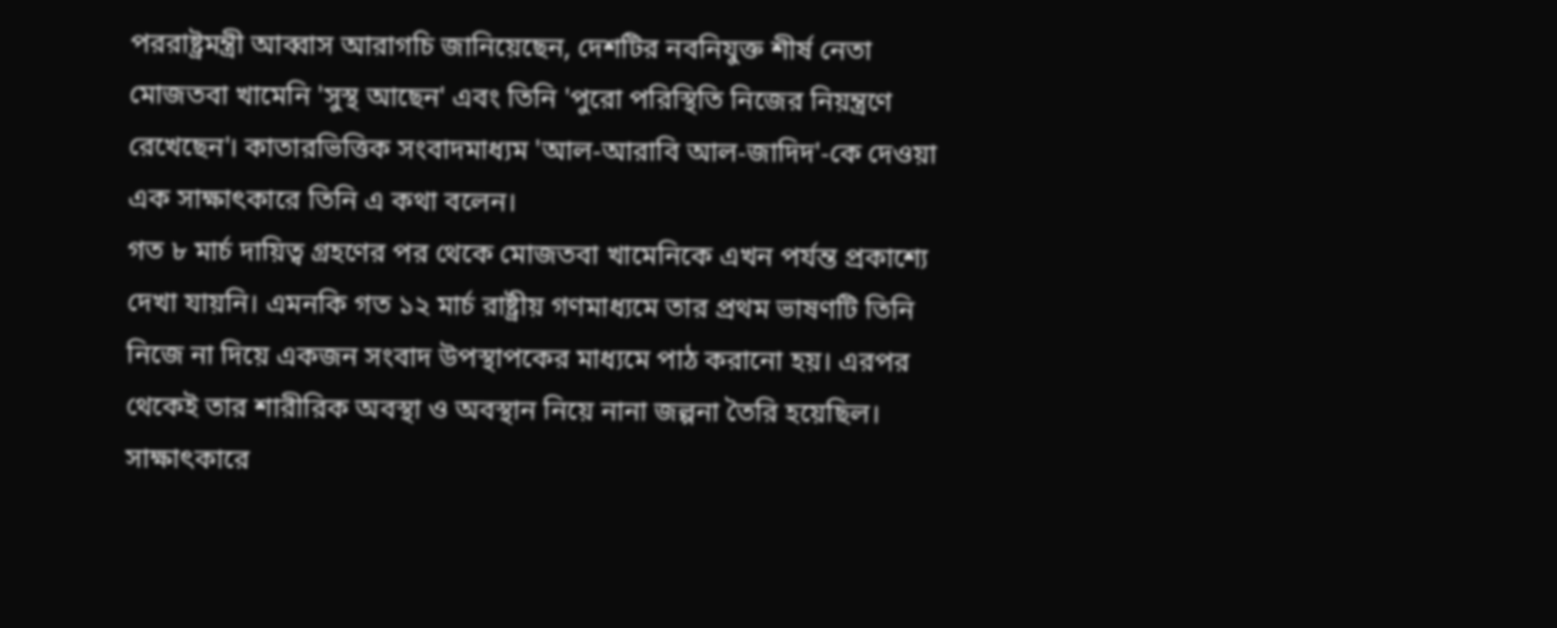পররাষ্ট্রমন্ত্রী আব্বাস আরাগচি জানিয়েছেন, দেশটির নবনিযুক্ত শীর্ষ নেতা মোজতবা খামেনি 'সুস্থ আছেন' এবং তিনি 'পুরো পরিস্থিতি নিজের নিয়ন্ত্রণে রেখেছেন'। কাতারভিত্তিক সংবাদমাধ্যম 'আল-আরাবি আল-জাদিদ'-কে দেওয়া এক সাক্ষাৎকারে তিনি এ কথা বলেন।
গত ৮ মার্চ দায়িত্ব গ্রহণের পর থেকে মোজতবা খামেনিকে এখন পর্যন্ত প্রকাশ্যে দেখা যায়নি। এমনকি গত ১২ মার্চ রাষ্ট্রীয় গণমাধ্যমে তার প্রথম ভাষণটি তিনি নিজে না দিয়ে একজন সংবাদ উপস্থাপকের মাধ্যমে পাঠ করানো হয়। এরপর থেকেই তার শারীরিক অবস্থা ও অবস্থান নিয়ে নানা জল্পনা তৈরি হয়েছিল।
সাক্ষাৎকারে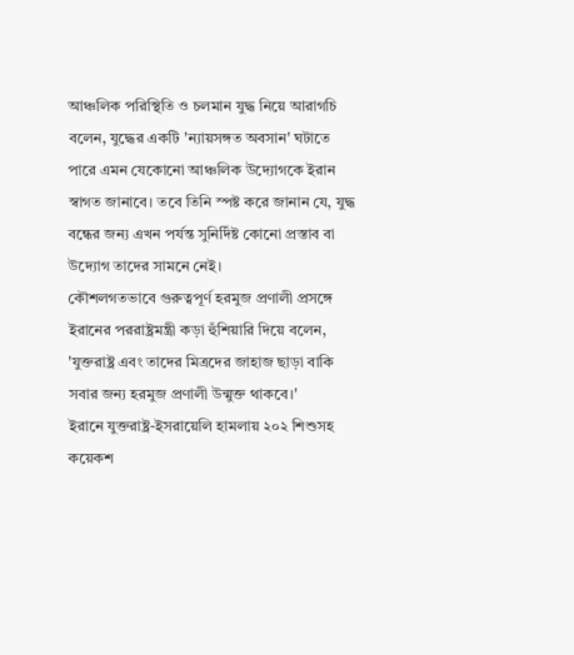আঞ্চলিক পরিস্থিতি ও চলমান যুদ্ধ নিয়ে আরাগচি বলেন, যুদ্ধের একটি 'ন্যায়সঙ্গত অবসান' ঘটাতে পারে এমন যেকোনো আঞ্চলিক উদ্যোগকে ইরান স্বাগত জানাবে। তবে তিনি স্পষ্ট করে জানান যে, যুদ্ধ বন্ধের জন্য এখন পর্যন্ত সুনির্দিষ্ট কোনো প্রস্তাব বা উদ্যোগ তাদের সামনে নেই।
কৌশলগতভাবে গুরুত্বপূর্ণ হরমুজ প্রণালী প্রসঙ্গে ইরানের পররাষ্ট্রমন্ত্রী কড়া হুঁশিয়ারি দিয়ে বলেন, 'যুক্তরাষ্ট্র এবং তাদের মিত্রদের জাহাজ ছাড়া বাকি সবার জন্য হরমুজ প্রণালী উন্মুক্ত থাকবে।'
ইরানে যুক্তরাষ্ট্র-ইসরায়েলি হামলায় ২০২ শিশুসহ কয়েকশ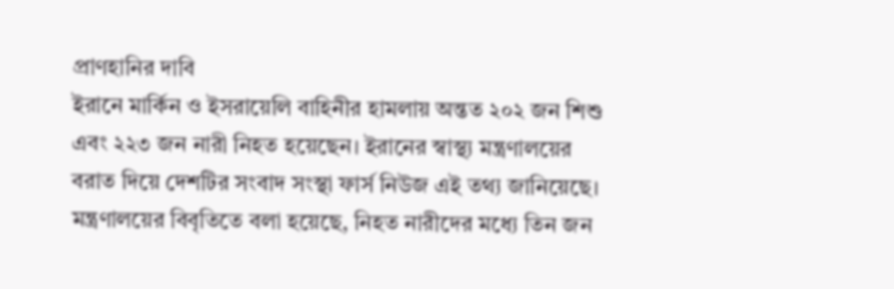প্রাণহানির দাবি
ইরানে মার্কিন ও ইসরায়েলি বাহিনীর হামলায় অন্তত ২০২ জন শিশু এবং ২২৩ জন নারী নিহত হয়েছেন। ইরানের স্বাস্থ্য মন্ত্রণালয়ের বরাত দিয়ে দেশটির সংবাদ সংস্থা ফার্স নিউজ এই তথ্য জানিয়েছে।
মন্ত্রণালয়ের বিবৃতিতে বলা হয়েছে, নিহত নারীদের মধ্যে তিন জন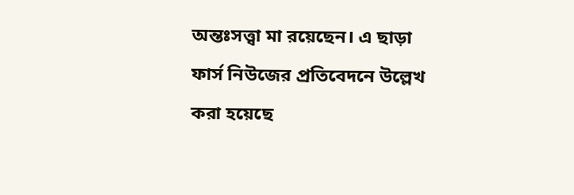অন্তঃসত্ত্বা মা রয়েছেন। এ ছাড়া ফার্স নিউজের প্রতিবেদনে উল্লেখ করা হয়েছে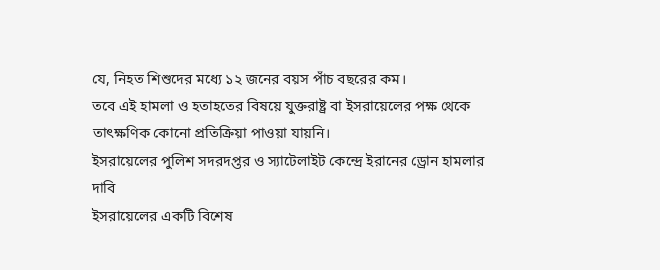যে, নিহত শিশুদের মধ্যে ১২ জনের বয়স পাঁচ বছরের কম।
তবে এই হামলা ও হতাহতের বিষয়ে যুক্তরাষ্ট্র বা ইসরায়েলের পক্ষ থেকে তাৎক্ষণিক কোনো প্রতিক্রিয়া পাওয়া যায়নি।
ইসরায়েলের পুলিশ সদরদপ্তর ও স্যাটেলাইট কেন্দ্রে ইরানের ড্রোন হামলার দাবি
ইসরায়েলের একটি বিশেষ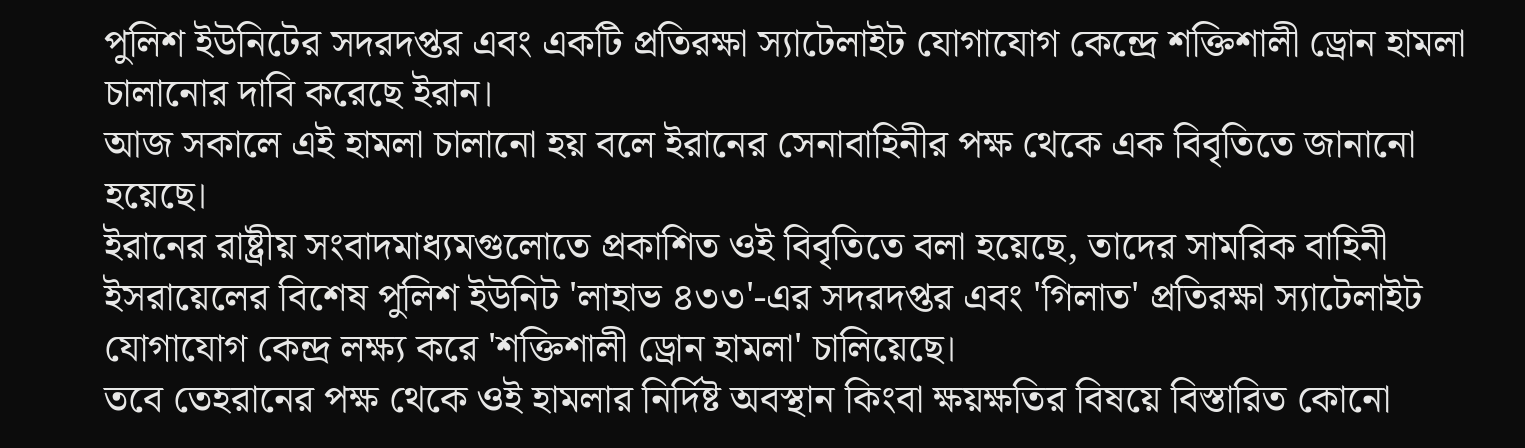পুলিশ ইউনিটের সদরদপ্তর এবং একটি প্রতিরক্ষা স্যাটেলাইট যোগাযোগ কেন্দ্রে শক্তিশালী ড্রোন হামলা চালানোর দাবি করেছে ইরান।
আজ সকালে এই হামলা চালানো হয় বলে ইরানের সেনাবাহিনীর পক্ষ থেকে এক বিবৃতিতে জানানো হয়েছে।
ইরানের রাষ্ট্রীয় সংবাদমাধ্যমগুলোতে প্রকাশিত ওই বিবৃতিতে বলা হয়েছে, তাদের সামরিক বাহিনী ইসরায়েলের বিশেষ পুলিশ ইউনিট 'লাহাভ ৪৩৩'-এর সদরদপ্তর এবং 'গিলাত' প্রতিরক্ষা স্যাটেলাইট যোগাযোগ কেন্দ্র লক্ষ্য করে 'শক্তিশালী ড্রোন হামলা' চালিয়েছে।
তবে তেহরানের পক্ষ থেকে ওই হামলার নির্দিষ্ট অবস্থান কিংবা ক্ষয়ক্ষতির বিষয়ে বিস্তারিত কোনো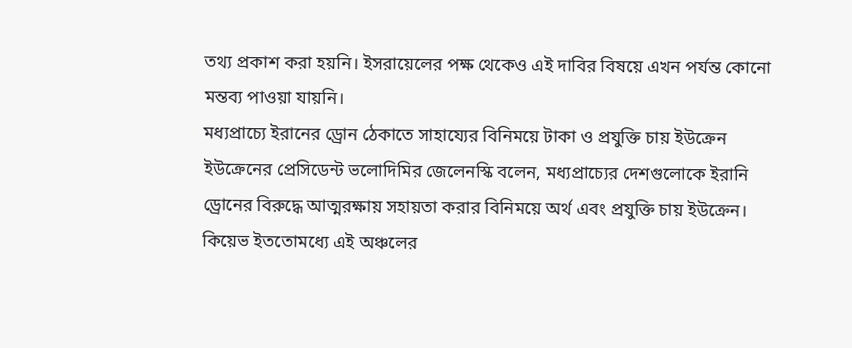তথ্য প্রকাশ করা হয়নি। ইসরায়েলের পক্ষ থেকেও এই দাবির বিষয়ে এখন পর্যন্ত কোনো মন্তব্য পাওয়া যায়নি।
মধ্যপ্রাচ্যে ইরানের ড্রোন ঠেকাতে সাহায্যের বিনিময়ে টাকা ও প্রযুক্তি চায় ইউক্রেন
ইউক্রেনের প্রেসিডেন্ট ভলোদিমির জেলেনস্কি বলেন, মধ্যপ্রাচ্যের দেশগুলোকে ইরানি ড্রোনের বিরুদ্ধে আত্মরক্ষায় সহায়তা করার বিনিময়ে অর্থ এবং প্রযুক্তি চায় ইউক্রেন।
কিয়েভ ইততোমধ্যে এই অঞ্চলের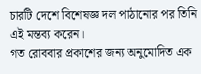চারটি দেশে বিশেষজ্ঞ দল পাঠানোর পর তিনি এই মন্তব্য করেন।
গত রোববার প্রকাশের জন্য অনুমোদিত এক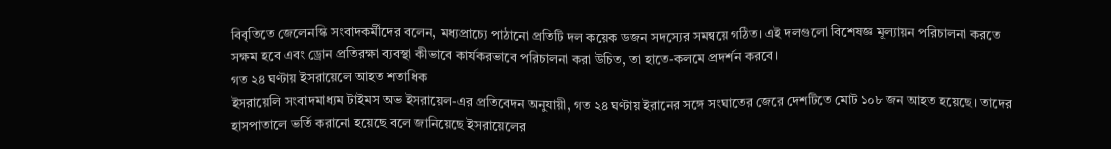বিবৃতিতে জেলেনস্কি সংবাদকর্মীদের বলেন, মধ্যপ্রাচ্যে পাঠানো প্রতিটি দল কয়েক ডজন সদস্যের সমন্বয়ে গঠিত। এই দলগুলো বিশেষজ্ঞ মূল্যায়ন পরিচালনা করতে সক্ষম হবে এবং ড্রোন প্রতিরক্ষা ব্যবস্থা কীভাবে কার্যকরভাবে পরিচালনা করা উচিত, তা হাতে-কলমে প্রদর্শন করবে।
গত ২৪ ঘণ্টায় ইসরায়েলে আহত শতাধিক
ইসরায়েলি সংবাদমাধ্যম টাইমস অভ ইসরায়েল-এর প্রতিবেদন অনুযায়ী, গত ২৪ ঘণ্টায় ইরানের সঙ্গে সংঘাতের জেরে দেশটিতে মোট ১০৮ জন আহত হয়েছে। তাদের হাসপাতালে ভর্তি করানো হয়েছে বলে জানিয়েছে ইসরায়েলের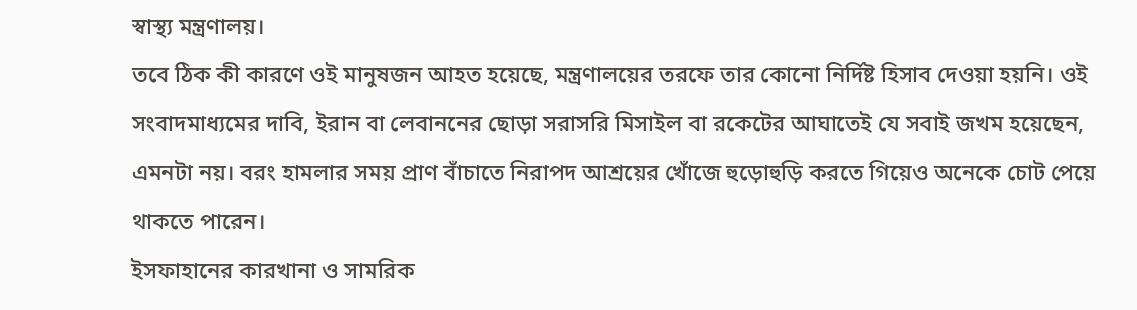স্বাস্থ্য মন্ত্রণালয়।
তবে ঠিক কী কারণে ওই মানুষজন আহত হয়েছে, মন্ত্রণালয়ের তরফে তার কোনো নির্দিষ্ট হিসাব দেওয়া হয়নি। ওই সংবাদমাধ্যমের দাবি, ইরান বা লেবাননের ছোড়া সরাসরি মিসাইল বা রকেটের আঘাতেই যে সবাই জখম হয়েছেন, এমনটা নয়। বরং হামলার সময় প্রাণ বাঁচাতে নিরাপদ আশ্রয়ের খোঁজে হুড়োহুড়ি করতে গিয়েও অনেকে চোট পেয়ে থাকতে পারেন।
ইসফাহানের কারখানা ও সামরিক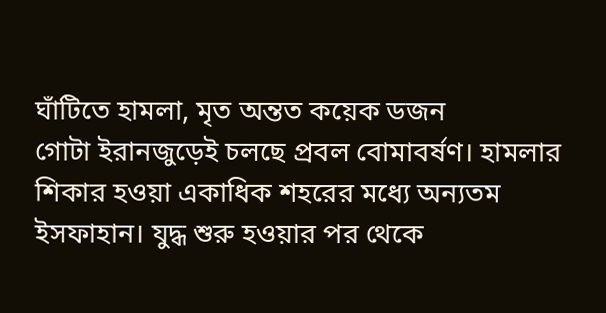ঘাঁটিতে হামলা, মৃত অন্তত কয়েক ডজন
গোটা ইরানজুড়েই চলছে প্রবল বোমাবর্ষণ। হামলার শিকার হওয়া একাধিক শহরের মধ্যে অন্যতম ইসফাহান। যুদ্ধ শুরু হওয়ার পর থেকে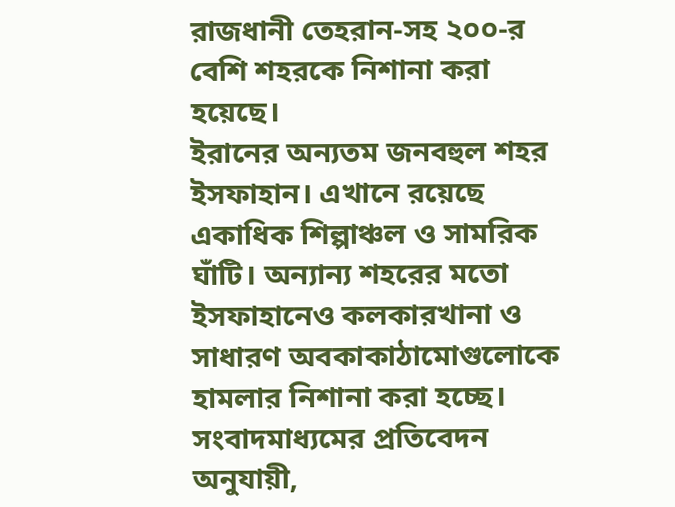রাজধানী তেহরান-সহ ২০০-র বেশি শহরকে নিশানা করা হয়েছে।
ইরানের অন্যতম জনবহুল শহর ইসফাহান। এখানে রয়েছে একাধিক শিল্পাঞ্চল ও সামরিক ঘাঁটি। অন্যান্য শহরের মতো ইসফাহানেও কলকারখানা ও সাধারণ অবকাকাঠামোগুলোকে হামলার নিশানা করা হচ্ছে। সংবাদমাধ্যমের প্রতিবেদন অনুযায়ী,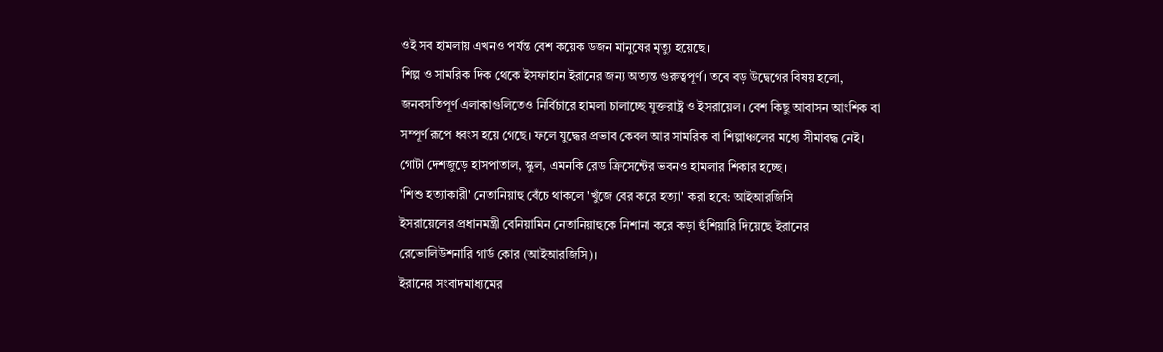ওই সব হামলায় এখনও পর্যন্ত বেশ কয়েক ডজন মানুষের মৃত্যু হয়েছে।
শিল্প ও সামরিক দিক থেকে ইসফাহান ইরানের জন্য অত্যন্ত গুরুত্বপূর্ণ। তবে বড় উদ্বেগের বিষয় হলো, জনবসতিপূর্ণ এলাকাগুলিতেও নির্বিচারে হামলা চালাচ্ছে যুক্তরাষ্ট্র ও ইসরায়েল। বেশ কিছু আবাসন আংশিক বা সম্পূর্ণ রূপে ধ্বংস হয়ে গেছে। ফলে যুদ্ধের প্রভাব কেবল আর সামরিক বা শিল্পাঞ্চলের মধ্যে সীমাবদ্ধ নেই। গোটা দেশজুড়ে হাসপাতাল, স্কুল, এমনকি রেড ক্রিসেন্টের ভবনও হামলার শিকার হচ্ছে।
'শিশু হত্যাকারী' নেতানিয়াহু বেঁচে থাকলে 'খুঁজে বের করে হত্যা' করা হবে: আইআরজিসি
ইসরায়েলের প্রধানমন্ত্রী বেনিয়ামিন নেতানিয়াহুকে নিশানা করে কড়া হুঁশিয়ারি দিয়েছে ইরানের রেভোলিউশনারি গার্ড কোর (আইআরজিসি)।
ইরানের সংবাদমাধ্যমের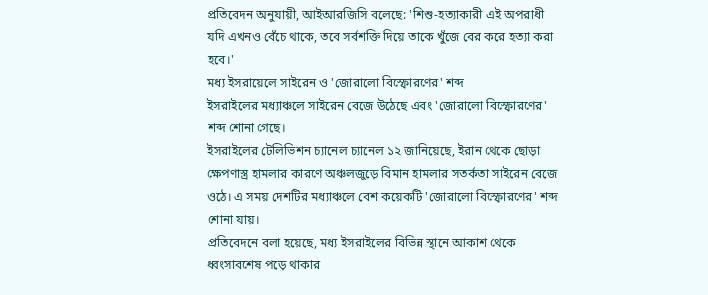প্রতিবেদন অনুযায়ী, আইআরজিসি বলেছে: 'শিশু-হত্যাকারী এই অপরাধী যদি এখনও বেঁচে থাকে, তবে সর্বশক্তি দিয়ে তাকে খুঁজে বের করে হত্যা করা হবে।'
মধ্য ইসরায়েলে সাইরেন ও 'জোরালো বিস্ফোরণের' শব্দ
ইসরাইলের মধ্যাঞ্চলে সাইরেন বেজে উঠেছে এবং 'জোরালো বিস্ফোরণের' শব্দ শোনা গেছে।
ইসরাইলের টেলিভিশন চ্যানেল চ্যানেল ১২ জানিয়েছে, ইরান থেকে ছোড়া ক্ষেপণাস্ত্র হামলার কারণে অঞ্চলজুড়ে বিমান হামলার সতর্কতা সাইরেন বেজে ওঠে। এ সময় দেশটির মধ্যাঞ্চলে বেশ কয়েকটি 'জোরালো বিস্ফোরণের' শব্দ শোনা যায়।
প্রতিবেদনে বলা হয়েছে, মধ্য ইসরাইলের বিভিন্ন স্থানে আকাশ থেকে ধ্বংসাবশেষ পড়ে থাকার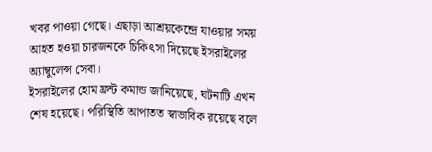খবর পাওয়া গেছে। এছাড়া আশ্রয়কেন্দ্রে যাওয়ার সময় আহত হওয়া চারজনকে চিকিৎসা দিয়েছে ইসরাইলের অ্যাম্বুলেন্স সেবা।
ইসরাইলের হোম ফ্রন্ট কমান্ড জানিয়েছে, ঘটনাটি এখন শেষ হয়েছে। পরিস্থিতি আপাতত স্বাভাবিক রয়েছে বলে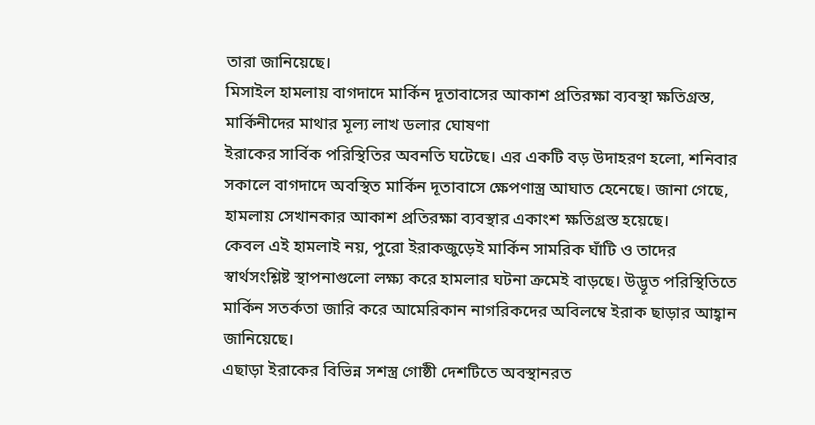তারা জানিয়েছে।
মিসাইল হামলায় বাগদাদে মার্কিন দূতাবাসের আকাশ প্রতিরক্ষা ব্যবস্থা ক্ষতিগ্রস্ত, মার্কিনীদের মাথার মূল্য লাখ ডলার ঘোষণা
ইরাকের সার্বিক পরিস্থিতির অবনতি ঘটেছে। এর একটি বড় উদাহরণ হলো, শনিবার সকালে বাগদাদে অবস্থিত মার্কিন দূতাবাসে ক্ষেপণাস্ত্র আঘাত হেনেছে। জানা গেছে, হামলায় সেখানকার আকাশ প্রতিরক্ষা ব্যবস্থার একাংশ ক্ষতিগ্রস্ত হয়েছে।
কেবল এই হামলাই নয়, পুরো ইরাকজুড়েই মার্কিন সামরিক ঘাঁটি ও তাদের স্বার্থসংশ্লিষ্ট স্থাপনাগুলো লক্ষ্য করে হামলার ঘটনা ক্রমেই বাড়ছে। উদ্ভূত পরিস্থিতিতে মার্কিন সতর্কতা জারি করে আমেরিকান নাগরিকদের অবিলম্বে ইরাক ছাড়ার আহ্বান জানিয়েছে।
এছাড়া ইরাকের বিভিন্ন সশস্ত্র গোষ্ঠী দেশটিতে অবস্থানরত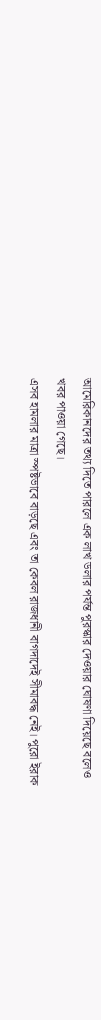আমেরিকানদের তথ্য দিতে পারলে এক লাখ ডলার পর্যন্ত পুরস্কার দেওয়ার ঘোষণা দিয়েছে বলেও খবর পাওয়া গেছে।
এসব হামলার মাত্রা স্পষ্টভাবে বাড়ছে এবং তা কেবল রাজধানী বাগদাদেই সীমাবদ্ধ নেই। পুরো ইরাক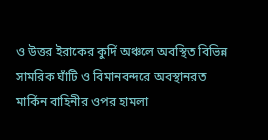ও উত্তর ইরাকের কুর্দি অঞ্চলে অবস্থিত বিভিন্ন সামরিক ঘাঁটি ও বিমানবন্দরে অবস্থানরত মার্কিন বাহিনীর ওপর হামলা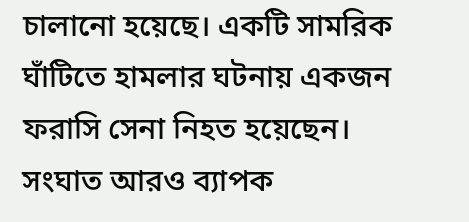চালানো হয়েছে। একটি সামরিক ঘাঁটিতে হামলার ঘটনায় একজন ফরাসি সেনা নিহত হয়েছেন।
সংঘাত আরও ব্যাপক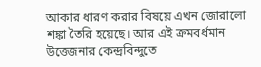আকার ধারণ করার বিষয়ে এখন জোরালো শঙ্কা তৈরি হয়েছে। আর এই ক্রমবর্ধমান উত্তেজনার কেন্দ্রবিন্দুতে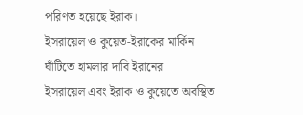পরিণত হয়েছে ইরাক।
ইসরায়েল ও কুয়েত-ইরাকের মার্কিন ঘাঁটিতে হামলার দাবি ইরানের
ইসরায়েল এবং ইরাক ও কুয়েতে অবস্থিত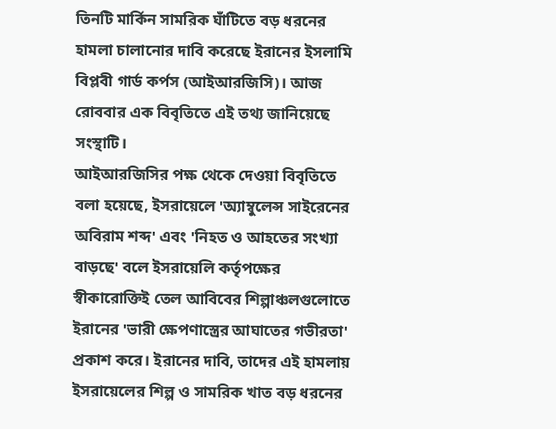তিনটি মার্কিন সামরিক ঘাঁটিতে বড় ধরনের হামলা চালানোর দাবি করেছে ইরানের ইসলামি বিপ্লবী গার্ড কর্পস (আইআরজিসি)। আজ রোববার এক বিবৃতিতে এই তথ্য জানিয়েছে সংস্থাটি।
আইআরজিসির পক্ষ থেকে দেওয়া বিবৃতিতে বলা হয়েছে, ইসরায়েলে 'অ্যাম্বুলেন্স সাইরেনের অবিরাম শব্দ' এবং 'নিহত ও আহতের সংখ্যা বাড়ছে' বলে ইসরায়েলি কর্তৃপক্ষের স্বীকারোক্তিই তেল আবিবের শিল্পাঞ্চলগুলোতে ইরানের 'ভারী ক্ষেপণাস্ত্রের আঘাতের গভীরতা' প্রকাশ করে। ইরানের দাবি, তাদের এই হামলায় ইসরায়েলের শিল্প ও সামরিক খাত বড় ধরনের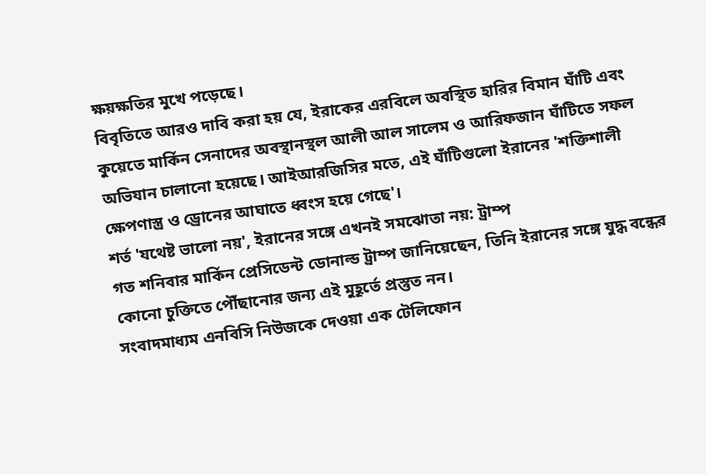ক্ষয়ক্ষতির মুখে পড়েছে।
বিবৃতিতে আরও দাবি করা হয় যে, ইরাকের এরবিলে অবস্থিত হারির বিমান ঘাঁটি এবং কুয়েতে মার্কিন সেনাদের অবস্থানস্থল আলী আল সালেম ও আরিফজান ঘাঁটিতে সফল অভিযান চালানো হয়েছে। আইআরজিসির মতে, এই ঘাঁটিগুলো ইরানের 'শক্তিশালী ক্ষেপণাস্ত্র ও ড্রোনের আঘাতে ধ্বংস হয়ে গেছে'।
শর্ত 'যথেষ্ট ভালো নয়', ইরানের সঙ্গে এখনই সমঝোতা নয়: ট্রাম্প
গত শনিবার মার্কিন প্রেসিডেন্ট ডোনাল্ড ট্রাম্প জানিয়েছেন, তিনি ইরানের সঙ্গে যুদ্ধ বন্ধের কোনো চুক্তিতে পৌঁছানোর জন্য এই মুহূর্তে প্রস্তুত নন।
সংবাদমাধ্যম এনবিসি নিউজকে দেওয়া এক টেলিফোন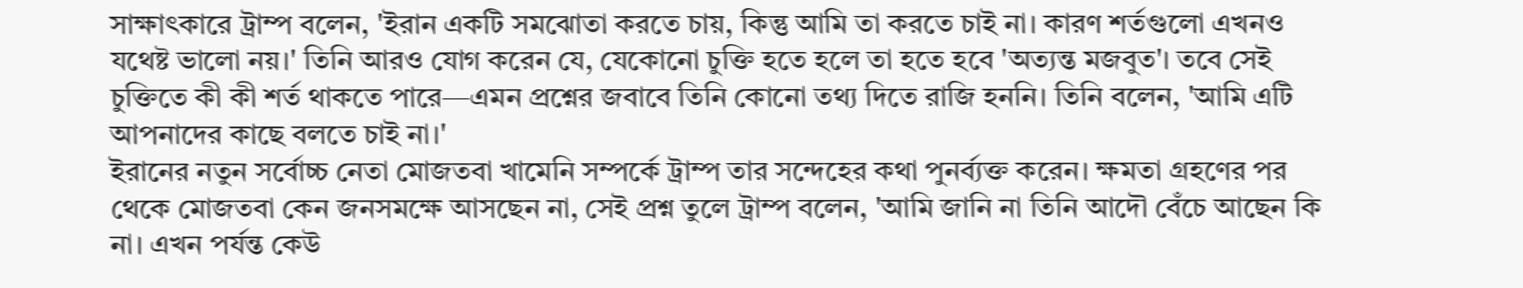সাক্ষাৎকারে ট্রাম্প বলেন, 'ইরান একটি সমঝোতা করতে চায়, কিন্তু আমি তা করতে চাই না। কারণ শর্তগুলো এখনও যথেষ্ট ভালো নয়।' তিনি আরও যোগ করেন যে, যেকোনো চুক্তি হতে হলে তা হতে হবে 'অত্যন্ত মজবুত'। তবে সেই চুক্তিতে কী কী শর্ত থাকতে পারে—এমন প্রশ্নের জবাবে তিনি কোনো তথ্য দিতে রাজি হননি। তিনি বলেন, 'আমি এটি আপনাদের কাছে বলতে চাই না।'
ইরানের নতুন সর্বোচ্চ নেতা মোজতবা খামেনি সম্পর্কে ট্রাম্প তার সন্দেহের কথা পুনর্ব্যক্ত করেন। ক্ষমতা গ্রহণের পর থেকে মোজতবা কেন জনসমক্ষে আসছেন না, সেই প্রশ্ন তুলে ট্রাম্প বলেন, 'আমি জানি না তিনি আদৌ বেঁচে আছেন কি না। এখন পর্যন্ত কেউ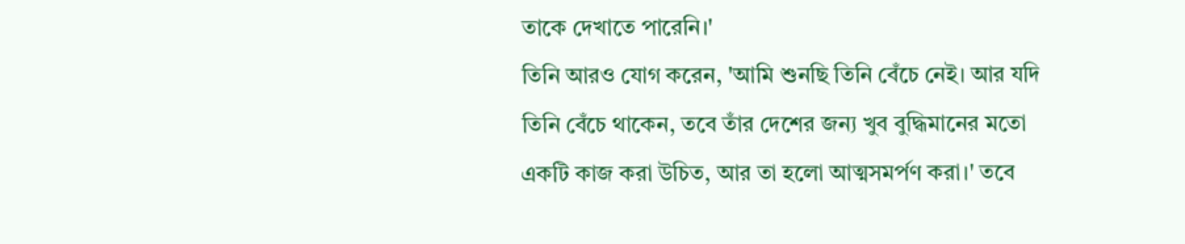তাকে দেখাতে পারেনি।'
তিনি আরও যোগ করেন, 'আমি শুনছি তিনি বেঁচে নেই। আর যদি তিনি বেঁচে থাকেন, তবে তাঁর দেশের জন্য খুব বুদ্ধিমানের মতো একটি কাজ করা উচিত, আর তা হলো আত্মসমর্পণ করা।' তবে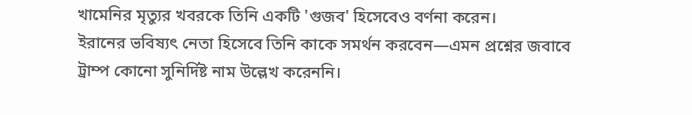খামেনির মৃত্যুর খবরকে তিনি একটি 'গুজব' হিসেবেও বর্ণনা করেন।
ইরানের ভবিষ্যৎ নেতা হিসেবে তিনি কাকে সমর্থন করবেন—এমন প্রশ্নের জবাবে ট্রাম্প কোনো সুনির্দিষ্ট নাম উল্লেখ করেননি।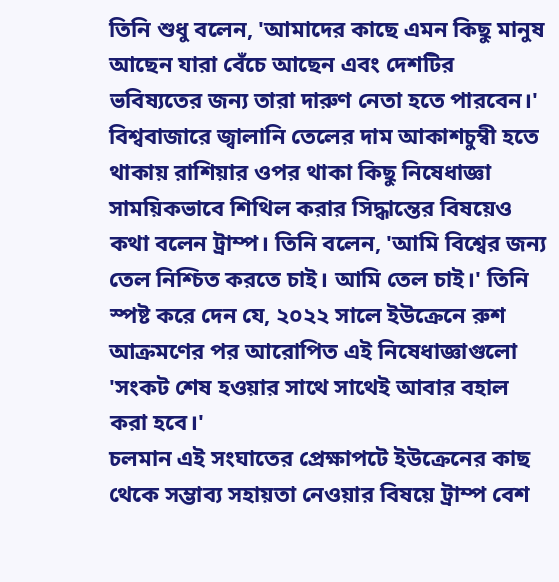তিনি শুধু বলেন, 'আমাদের কাছে এমন কিছু মানুষ আছেন যারা বেঁচে আছেন এবং দেশটির ভবিষ্যতের জন্য তারা দারুণ নেতা হতে পারবেন।'
বিশ্ববাজারে জ্বালানি তেলের দাম আকাশচুম্বী হতে থাকায় রাশিয়ার ওপর থাকা কিছু নিষেধাজ্ঞা সাময়িকভাবে শিথিল করার সিদ্ধান্তের বিষয়েও কথা বলেন ট্রাম্প। তিনি বলেন, 'আমি বিশ্বের জন্য তেল নিশ্চিত করতে চাই। আমি তেল চাই।' তিনি স্পষ্ট করে দেন যে, ২০২২ সালে ইউক্রেনে রুশ আক্রমণের পর আরোপিত এই নিষেধাজ্ঞাগুলো 'সংকট শেষ হওয়ার সাথে সাথেই আবার বহাল করা হবে।'
চলমান এই সংঘাতের প্রেক্ষাপটে ইউক্রেনের কাছ থেকে সম্ভাব্য সহায়তা নেওয়ার বিষয়ে ট্রাম্প বেশ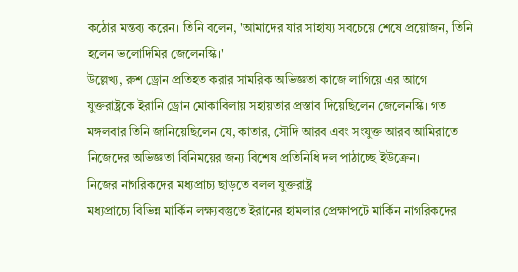কঠোর মন্তব্য করেন। তিনি বলেন, 'আমাদের যার সাহায্য সবচেয়ে শেষে প্রয়োজন, তিনি হলেন ভলোদিমির জেলেনস্কি।'
উল্লেখ্য, রুশ ড্রোন প্রতিহত করার সামরিক অভিজ্ঞতা কাজে লাগিয়ে এর আগে যুক্তরাষ্ট্রকে ইরানি ড্রোন মোকাবিলায় সহায়তার প্রস্তাব দিয়েছিলেন জেলেনস্কি। গত মঙ্গলবার তিনি জানিয়েছিলেন যে, কাতার, সৌদি আরব এবং সংযুক্ত আরব আমিরাতে নিজেদের অভিজ্ঞতা বিনিময়ের জন্য বিশেষ প্রতিনিধি দল পাঠাচ্ছে ইউক্রেন।
নিজের নাগরিকদের মধ্যপ্রাচ্য ছাড়তে বলল যুক্তরাষ্ট্র
মধ্যপ্রাচ্যে বিভিন্ন মার্কিন লক্ষ্যবস্তুতে ইরানের হামলার প্রেক্ষাপটে মার্কিন নাগরিকদের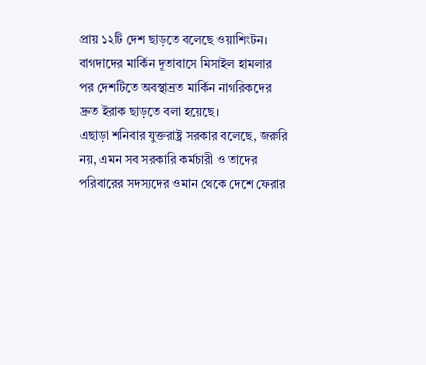প্রায় ১২টি দেশ ছাড়তে বলেছে ওয়াশিংটন।
বাগদাদের মার্কিন দূতাবাসে মিসাইল হামলার পর দেশটিতে অবস্থান্রত মার্কিন নাগরিকদের দ্রুত ইরাক ছাড়তে বলা হয়েছে।
এছাড়া শনিবার যুক্তরাষ্ট্র সরকার বলেছে, জরুরি নয়, এমন সব সরকারি কর্মচারী ও তাদের পরিবারের সদস্যদের ওমান থেকে দেশে ফেরার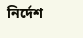নির্দেশ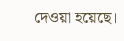দেওয়া হয়েছে।